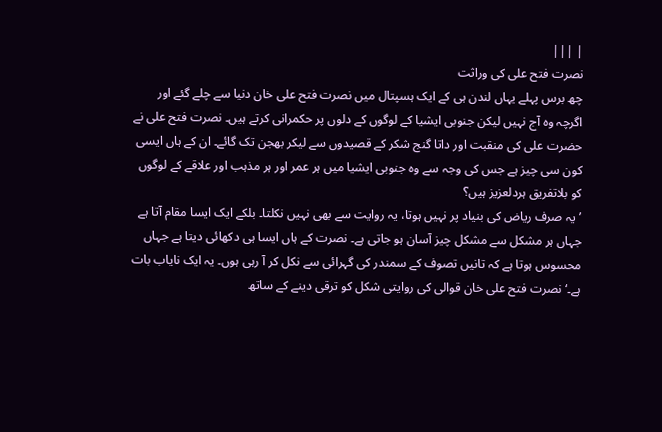| |||
نصرت فتح علی کی وراثت
چھ برس پہلے یہاں لندن ہی کے ایک ہسپتال میں نصرت فتح علی خان دنیا سے چلے گئے اور اگرچہ وہ آج نہیں لیکن جنوبی ایشیا کے لوگوں کے دلوں پر حکمرانی کرتے ہیں۔ نصرت فتح علی نے حضرت علی کی منقبت اور داتا گنج شکر کے قصیدوں سے لیکر بھجن تک گائے۔ ان کے ہاں ایسی کون سی چیز ہے جس کی وجہ سے وہ جنوبی ایشیا میں ہر عمر اور ہر مذہب اور علاقے کے لوگوں کو بلاتفریق ہردلعزیز ہیں؟
’یہ صرف ریاض کی بنیاد پر نہیں ہوتا، یہ روایت سے بھی نہیں نکلتا۔ بلکے ایک ایسا مقام آتا ہے جہاں ہر مشکل سے مشکل چیز آسان ہو جاتی ہے۔ نصرت کے ہاں ایسا ہی دکھائی دیتا ہے جہاں محسوس ہوتا ہے کہ تانیں تصوف کے سمندر کی گہرائی سے نکل کر آ رہی ہوں۔ یہ ایک نایاب بات ہے۔‘ نصرت فتح علی خان قوالی کی روایتی شکل کو ترقی دینے کے ساتھ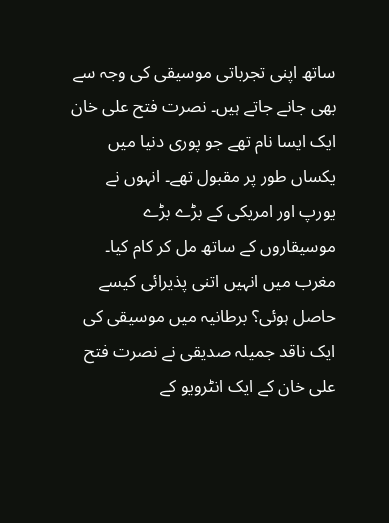ساتھ اپنی تجرباتی موسیقی کی وجہ سے بھی جانے جاتے ہیں۔ نصرت فتح علی خان ایک ایسا نام تھے جو پوری دنیا میں یکساں طور پر مقبول تھے۔ انہوں نے یورپ اور امریکی کے بڑے بڑے موسیقاروں کے ساتھ مل کر کام کیا۔ مغرب میں انہیں اتنی پذیرائی کیسے حاصل ہوئی؟ برطانیہ میں موسیقی کی ایک ناقد جمیلہ صدیقی نے نصرت فتح علی خان کے ایک انٹرویو کے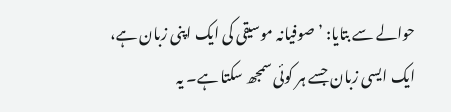حوالے سے بتایا: ’صوفیانہ موسیقی کی ایک اپنی زبان ہے، ایک ایسی زبان جسے ہر کوئی سمجھ سکتا ہے۔ یہ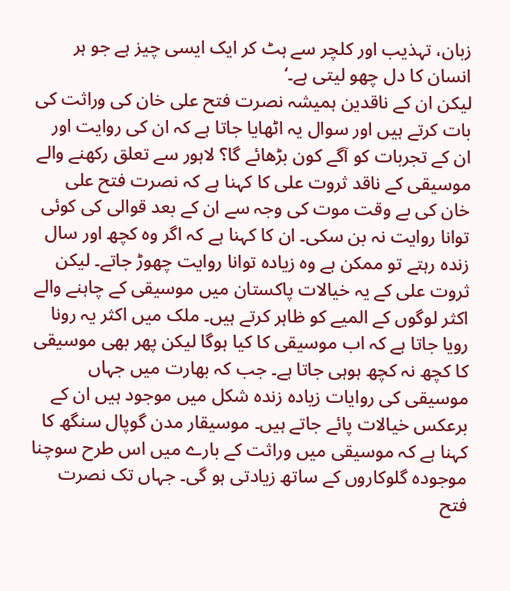زبان، تہذیب اور کلچر سے ہٹ کر ایک ایسی چیز ہے جو ہر انسان کا دل چھو لیتی ہے۔‘
لیکن ان کے ناقدین ہمیشہ نصرت فتح علی خان کی وراثت کی بات کرتے ہیں اور سوال یہ اٹھایا جاتا ہے کہ ان کی روایت اور ان کے تجربات کو آگے کون بڑھائے گا؟ لاہور سے تعلق رکھنے والے موسیقی کے ناقد ثروت علی کا کہنا ہے کہ نصرت فتح علی خان کی بے وقت موت کی وجہ سے ان کے بعد قوالی کی کوئی توانا روایت نہ بن سکی۔ ان کا کہنا ہے کہ اگر وہ کچھ اور سال زندہ رہتے تو ممکن ہے وہ زیادہ توانا روایت چھوڑ جاتے۔ لیکن ثروت علی کے یہ خیالات پاکستان میں موسیقی کے چاہنے والے اکثر لوگوں کے المیے کو ظاہر کرتے ہیں۔ ملک میں اکثر یہ رونا رویا جاتا ہے کہ اب موسیقی کا کیا ہوگا لیکن پھر بھی موسیقی کا کچھ نہ کچھ ہوہی جاتا ہے۔ جب کہ بھارت میں جہاں موسیقی کی روایات زیادہ زندہ شکل میں موجود ہیں ان کے برعکس خیالات پائے جاتے ہیں۔ موسیقار مدن گوپال سنگھ کا کہنا ہے کہ موسیقی میں وراثت کے بارے میں اس طرح سوچنا موجودہ گلوکاروں کے ساتھ زیادتی ہو گی۔ جہاں تک نصرت فتح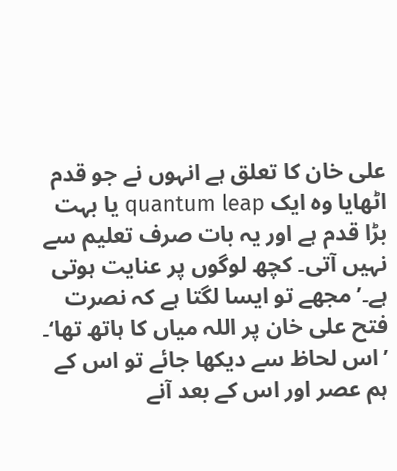علی خان کا تعلق ہے انہوں نے جو قدم اٹھایا وہ ایک quantum leap یا بہت بڑا قدم ہے اور یہ بات صرف تعلیم سے نہیں آتی۔ کچھ لوگوں پر عنایت ہوتی ہے۔’مجھے تو ایسا لگتا ہے کہ نصرت فتح علی خان پر اللہ میاں کا ہاتھ تھا‘۔ ’اس لحاظ سے دیکھا جائے تو اس کے ہم عصر اور اس کے بعد آنے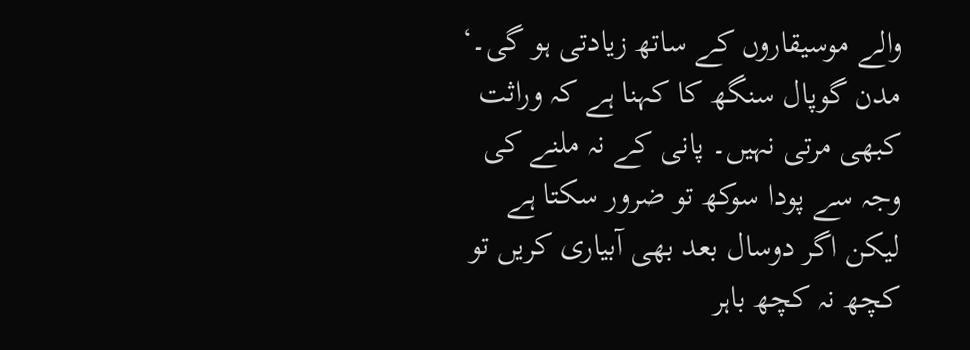والے موسیقاروں کے ساتھ زیادتی ہو گی۔‘ مدن گوپال سنگھ کا کہنا ہے کہ وراثت کبھی مرتی نہیں۔ پانی کے نہ ملنے کی وجہ سے پودا سوکھ تو ضرور سکتا ہے لیکن اگر دوسال بعد بھی آبیاری کریں تو کچھ نہ کچھ باہر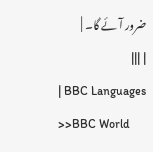ضرور آئے گا۔ |
| |||
| BBC Languages >>BBC World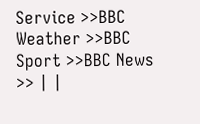Service >>BBC Weather >>BBC Sport >>BBC News >> | |